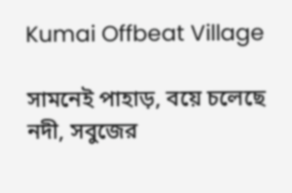Kumai Offbeat Village

সামনেই পাহাড়, বয়ে চলেছে নদী, সবুজের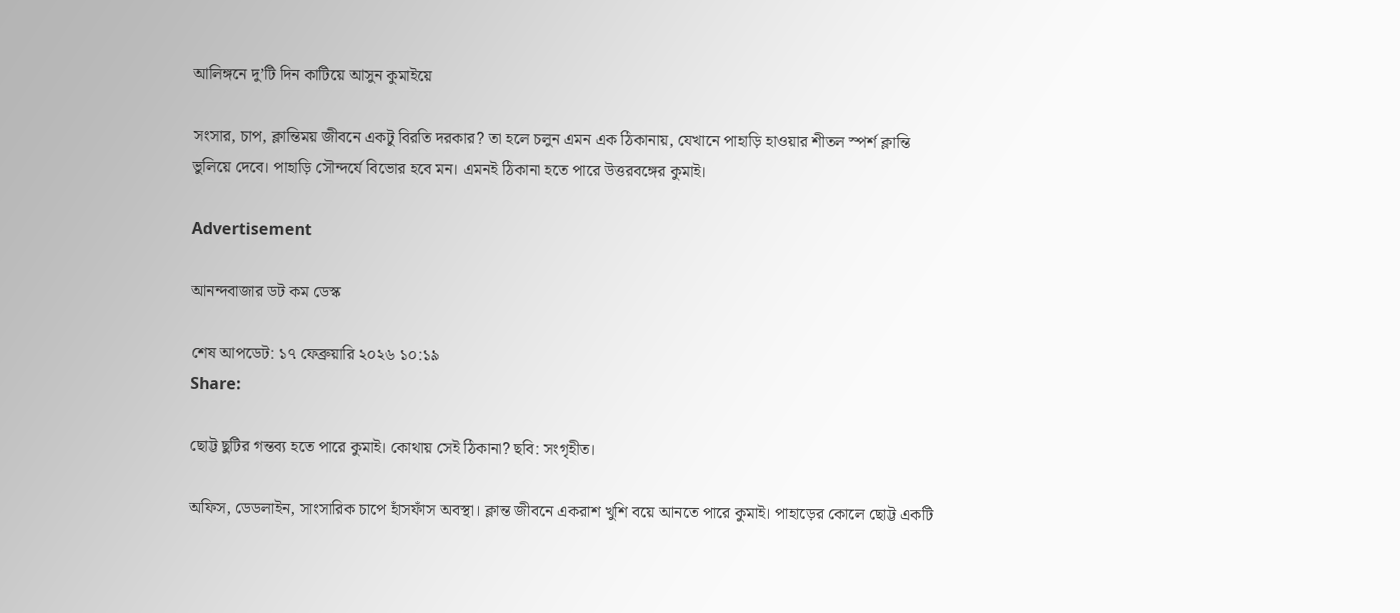আলিঙ্গনে দু’টি দিন কাটিয়ে আসুন কুমাইয়ে

সংসার, চাপ, ক্লান্তিময় জীবনে একটু বিরতি দরকার? তা হলে চলুন এমন এক ঠিকানায়, যেখানে পাহাড়ি হাওয়ার শীতল স্পর্শ ক্লান্তি ভুলিয়ে দেবে। পাহাড়ি সৌন্দর্যে বিভোর হবে মন। এমনই ঠিকানা হতে পারে উত্তরবঙ্গের কুমাই।

Advertisement

আনন্দবাজার ডট কম ডেস্ক

শেষ আপডেট: ১৭ ফেব্রুয়ারি ২০২৬ ১০:১৯
Share:

ছোট্ট ছুটির গন্তব্য হতে পারে কুমাই। কোথায় সেই ঠিকানা? ছবি: সংগৃহীত।

অফিস, ডেডলাইন, সাংসারিক চাপে হাঁসফাঁস অবস্থা। ক্লান্ত জীবনে একরাশ খুশি বয়ে আনতে পারে কুমাই। পাহাড়ের কোলে ছোট্ট একটি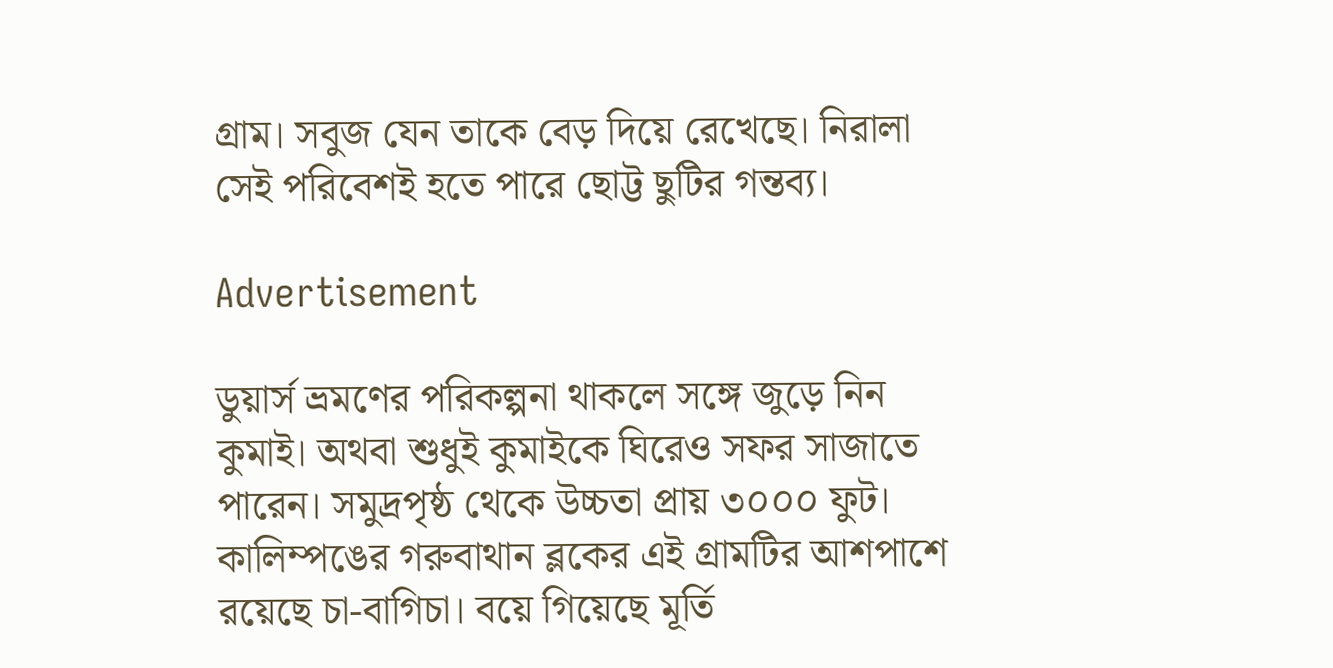গ্রাম। সবুজ যেন তাকে বেড় দিয়ে রেখেছে। নিরালা সেই পরিবেশই হতে পারে ছোট্ট ছুটির গন্তব্য।

Advertisement

ডুয়ার্স ভ্রমণের পরিকল্পনা থাকলে সঙ্গে জুড়ে নিন কুমাই। অথবা শুধুই কুমাইকে ঘিরেও সফর সাজাতে পারেন। সমুদ্রপৃষ্ঠ থেকে উচ্চতা প্রায় ৩০০০ ফুট। কালিম্পঙের গরুবাথান ব্লকের এই গ্রামটির আশপাশে রয়েছে চা-বাগিচা। বয়ে গিয়েছে মূর্তি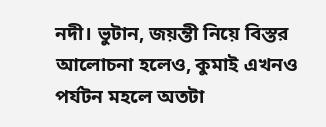নদী। ভুটান, জয়ন্তী নিয়ে বিস্তর আলোচনা হলেও, কুমাই এখনও পর্যটন মহলে অতটা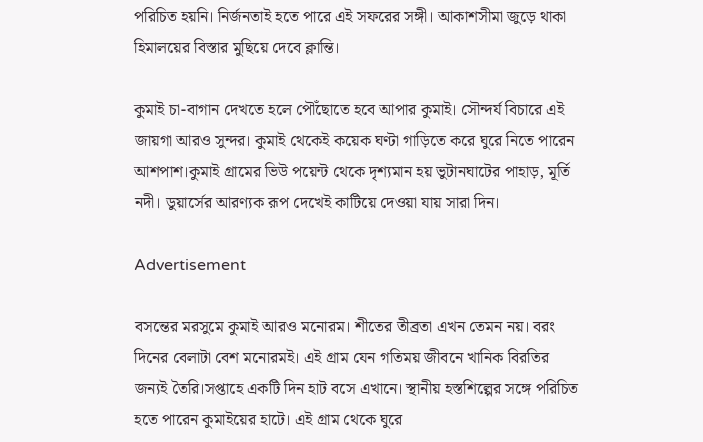পরিচিত হয়নি। নির্জনতাই হতে পারে এই সফরের সঙ্গী। আকাশসীমা জুড়ে থাকা হিমালয়ের বিস্তার মুছিয়ে দেবে ক্লান্তি।

কুমাই চা-বাগান দেখতে হলে পৌঁছোতে হবে আপার কুমাই। সৌন্দর্য বিচারে এই জায়গা আরও সুন্দর। কুমাই থেকেই কয়েক ঘণ্টা গাড়িতে করে ঘুরে নিতে পারেন আশপাশ।কুমাই গ্রামের ভিউ পয়েন্ট থেকে দৃশ্যমান হয় ভুটানঘাটের পাহাড়, মূর্তি নদী। ডুয়ার্সের আরণ্যক রূপ দেখেই কাটিয়ে দেওয়া যায় সারা দিন।

Advertisement

বসন্তের মরসুমে কুমাই আরও মনোরম। শীতের তীব্রতা এখন তেমন নয়। বরং দিনের বেলাটা বেশ মনোরমই। এই গ্রাম যেন গতিময় জীবনে খানিক বিরতির জন্যই তৈরি।সপ্তাহে একটি দিন হাট বসে এখানে। স্থানীয় হস্তশিল্পের সঙ্গে পরিচিত হতে পারেন কুমাইয়ের হাটে। এই গ্রাম থেকে ঘুরে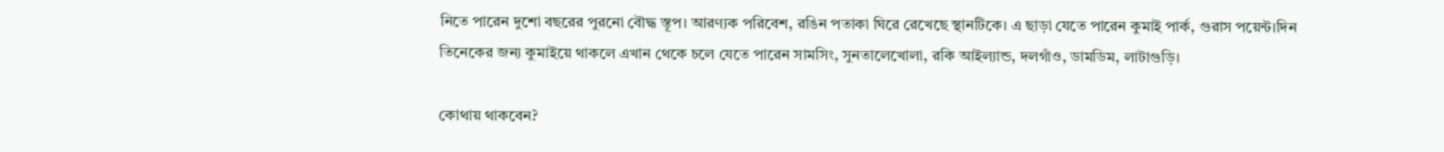নিতে পারেন দুশো বছরের পুরনো বৌদ্ধ স্তূপ। আরণ্যক পরিবেশ, রঙিন পতাকা ঘিরে রেখেছে স্থানটিকে। এ ছাড়া যেতে পারেন কুমাই পার্ক, গুরাস পয়েন্ট।দিন তিনেকের জন্য কুমাইয়ে থাকলে এখান থেকে চলে যেতে পারেন সামসিং, সুনতালেখোলা, রকি আইল্যান্ড, দলগাঁও, ডামডিম, লাটাগুড়ি।

কোথায় থাকবেন?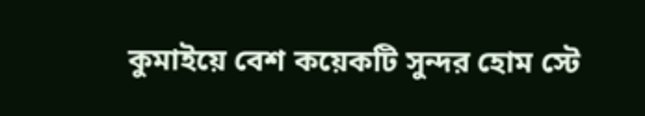কুমাইয়ে বেশ কয়েকটি সুন্দর হোম স্টে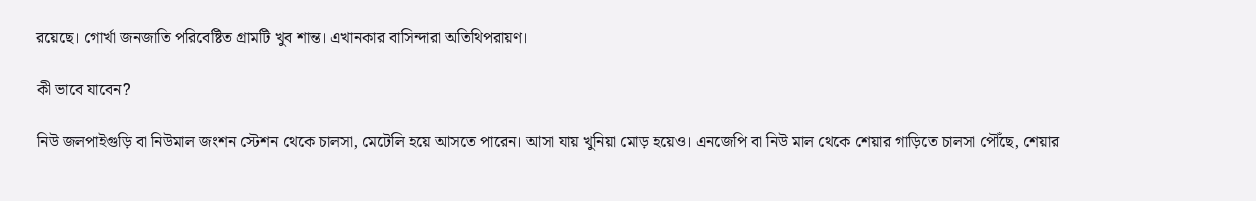রয়েছে। গোর্খা জনজাতি পরিবেষ্টিত গ্রামটি খুব শান্ত। এখানকার বাসিন্দারা অতিথিপরায়ণ।

কী ভাবে যাবেন?

নিউ জলপাইগুড়ি বা নিউমাল জংশন স্টেশন থেকে চালসা, মেটেলি হয়ে আসতে পারেন। আসা যায় খুনিয়া মোড় হয়েও। এনজেপি বা নিউ মাল থেকে শেয়ার গাড়িতে চালসা পৌঁছে, শেয়ার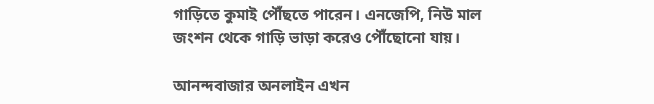গাড়িতে কুমাই পৌঁছতে পারেন। এনজেপি, নিউ মাল জংশন থেকে গাড়ি ভাড়া করেও পৌঁছোনো যায়।

আনন্দবাজার অনলাইন এখন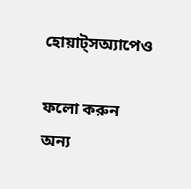হোয়াট্‌সঅ্যাপেও

ফলো করুন
অন্য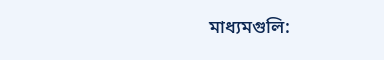মাধ্যমগুলি: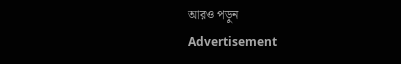আরও পড়ুন
Advertisement